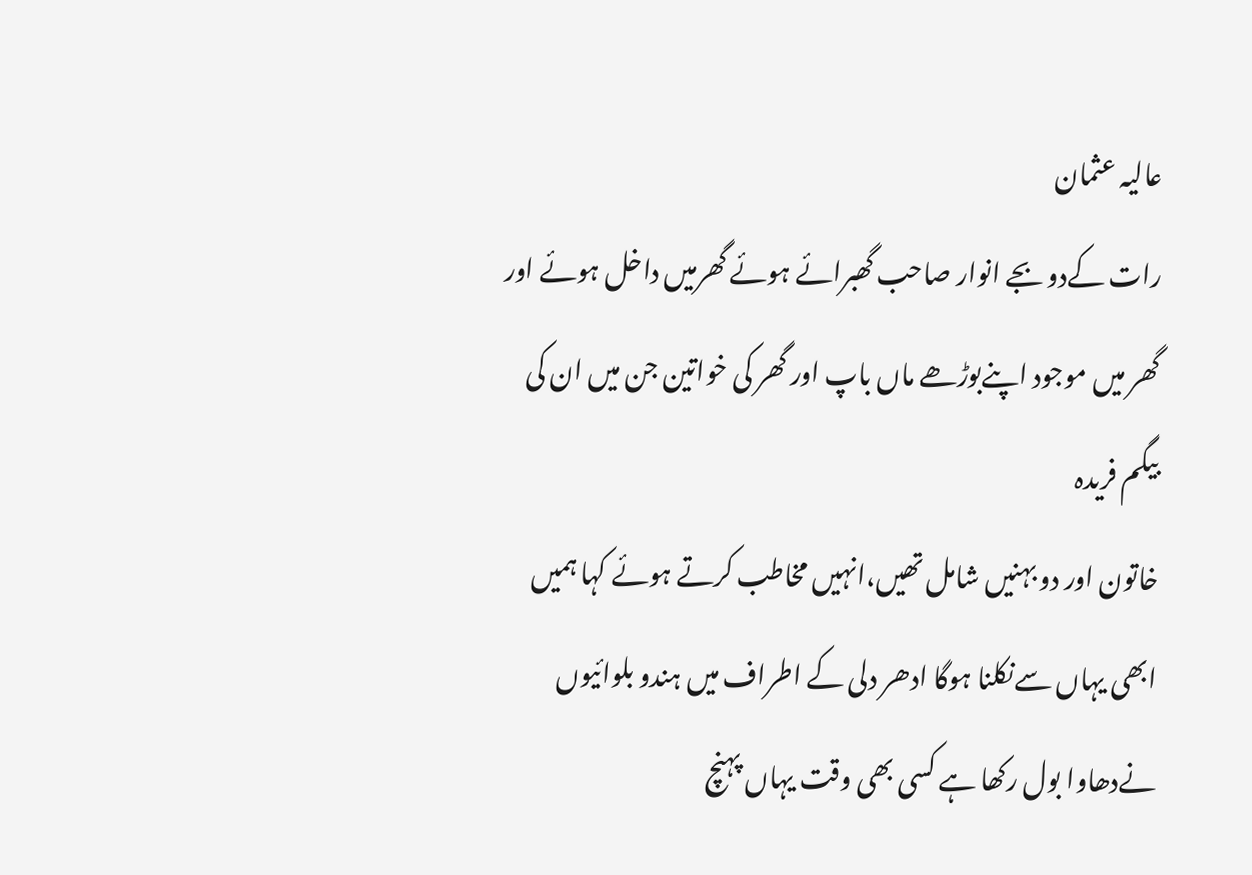عالیہ عثمان
رات کےدو بجے انوار صاحب گھبرائے ہوئے گھرمیں داخل ہوئے اور گھر میں موجود اپنےبوڑھے ماں باپ اور گھر کی خواتین جن میں ان کی بیگم فریدہ
خاتون اور دو بہنیں شامل تھیں،انہیں مخاطب کرتے ہوئے کہا ہمیں ابھی یہاں سےنکلنا ہوگا ادھر دلی کے اطراف میں ہندو بلوائیوں نےدھاوا بول رکھا ہے کسی بھی وقت یہاں پہنچ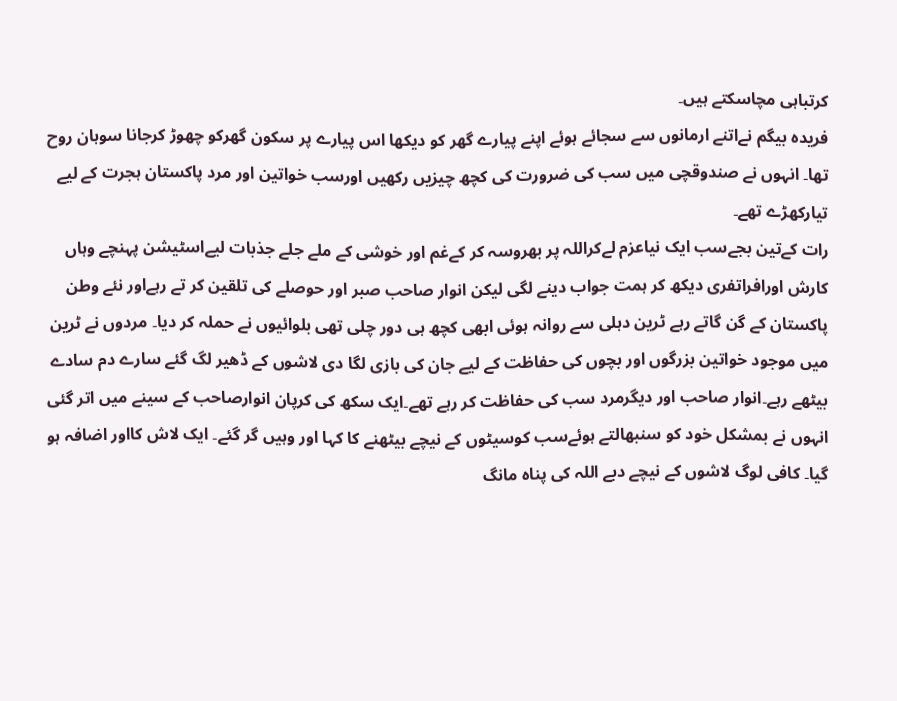کرتباہی مچاسکتے ہیں۔
فریدہ بیگم نےاتنے ارمانوں سے سجائے ہوئے اپنے پیارے گھر کو دیکھا اس پیارے پر سکون گھرکو چھوڑ کرجانا سوہان روح تھا۔ انہوں نے صندوقچی میں سب کی ضرورت کی کچھ چیزیں رکھیں اورسب خواتین اور مرد پاکستان ہجرت کے لیے تیارکھڑے تھے۔
رات کےتین بجےسب ایک نیاعزم لےکراللہ پر بھروسہ کر کےغم اور خوشی کے ملے جلے جذبات لیےاسٹیشن پہنچے وہاں کارش اورافراتفری دیکھ کر ہمت جواب دینے لگی لیکن انوار صاحب صبر اور حوصلے کی تلقین کر تے رہےاور نئے وطن پاکستان کے گن گاتے رہے ٹرین دہلی سے روانہ ہوئی ابھی کچھ ہی دور چلی تھی بلوائیوں نے حملہ کر دیا۔ مردوں نے ٹرین میں موجود خواتین بزرگوں اور بچوں کی حفاظت کے لیے جان کی بازی لگا دی لاشوں کے ڈھیر لگ گئے سارے دم سادے بیٹھے رہے۔انوار صاحب اور دیگرمرد سب کی حفاظت کر رہے تھے۔ایک سکھ کی کرپان انوارصاحب کے سینے میں اتر گئی انہوں نے بمشکل خود کو سنبھالتے ہوئےسب کوسیٹوں کے نیچے بیٹھنے کا کہا اور وہیں گر گئے۔ ایک لاش کااور اضافہ ہو گیا۔ کافی لوگ لاشوں کے نیچے دبے اللہ کی پناہ مانگ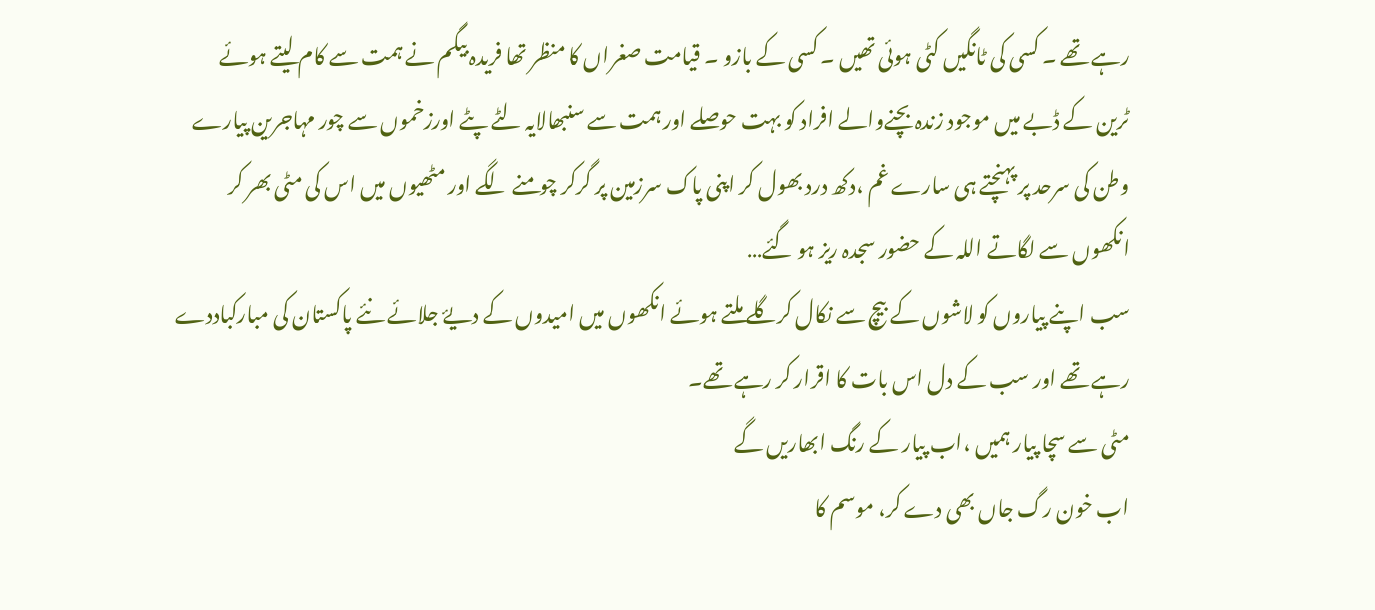رہے تھے ۔ کسی کی ٹانگیں کٹی ہوئی تھیں ۔ کسی کے بازو ۔ قیامت صغراں کا منظر تھا فریدہ بیگم نے ہمت سے کام لیتے ہوئے ٹرین کے ڈبے میں موجود زندہ بچنےوالے افراد کو بہت حوصلے اور ہمت سے سنبھالایہ لٹے پٹے اورزخموں سے چور مہاجرین پیارے وطن کی سرحد پر پہنچتے ہی سارے غم ،دکھ درد بھول کر اپنی پاک سرزمین پر گرکر چومنے لگے اور مٹھیوں میں اس کی مٹی بھر کر انکھوں سے لگاتے اللہ کے حضور سجدہ ریز ہو گئے…
سب اپنے پیاروں کو لاشوں کے بیچ سے نکال کرگلے ملتے ہوئے انکھوں میں امیدوں کے دیۓ جلائے نئے پاکستان کی مبارکباددے رہے تھے اور سب کے دل اس بات کا اقرار کر رہے تھے۔
مٹی سے سچا پیار ہمیں ،اب پیار کے رنگ ابھاریں گے
اب خون رگ جاں بھی دے کر، موسم کا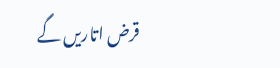قرض اتاریں گے